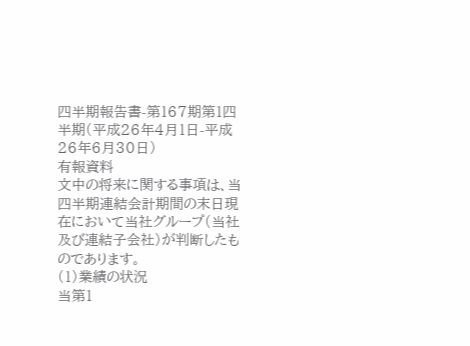四半期報告書-第167期第1四半期(平成26年4月1日-平成26年6月30日)
有報資料
文中の将来に関する事項は、当四半期連結会計期間の末日現在において当社グループ(当社及び連結子会社)が判断したものであります。
(1)業績の状況
当第1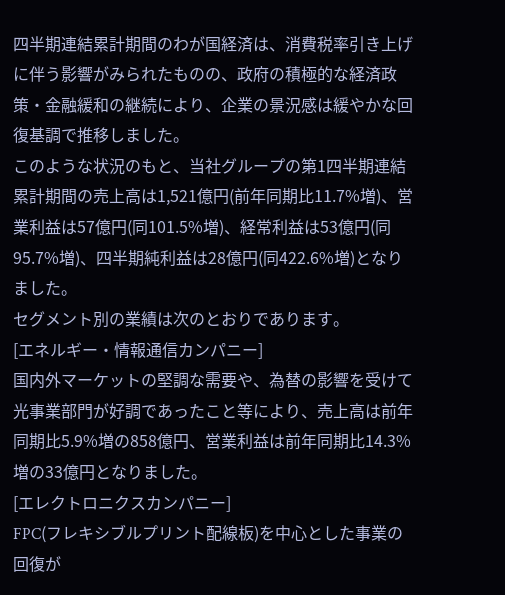四半期連結累計期間のわが国経済は、消費税率引き上げに伴う影響がみられたものの、政府の積極的な経済政策・金融緩和の継続により、企業の景況感は緩やかな回復基調で推移しました。
このような状況のもと、当社グループの第1四半期連結累計期間の売上高は1,521億円(前年同期比11.7%増)、営業利益は57億円(同101.5%増)、経常利益は53億円(同95.7%増)、四半期純利益は28億円(同422.6%増)となりました。
セグメント別の業績は次のとおりであります。
[エネルギー・情報通信カンパニー]
国内外マーケットの堅調な需要や、為替の影響を受けて光事業部門が好調であったこと等により、売上高は前年同期比5.9%増の858億円、営業利益は前年同期比14.3%増の33億円となりました。
[エレクトロニクスカンパニー]
FPC(フレキシブルプリント配線板)を中心とした事業の回復が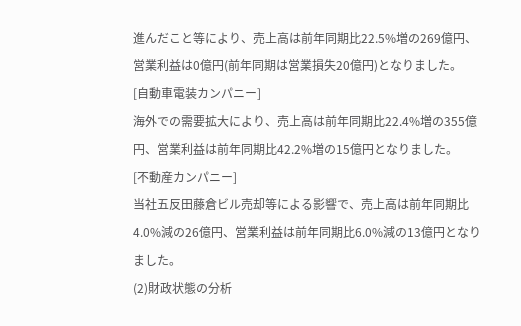進んだこと等により、売上高は前年同期比22.5%増の269億円、営業利益は0億円(前年同期は営業損失20億円)となりました。
[自動車電装カンパニー]
海外での需要拡大により、売上高は前年同期比22.4%増の355億円、営業利益は前年同期比42.2%増の15億円となりました。
[不動産カンパニー]
当社五反田藤倉ビル売却等による影響で、売上高は前年同期比4.0%減の26億円、営業利益は前年同期比6.0%減の13億円となりました。
(2)財政状態の分析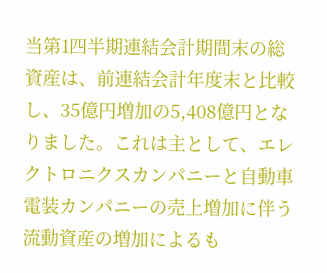当第1四半期連結会計期間末の総資産は、前連結会計年度末と比較し、35億円増加の5,408億円となりました。これは主として、エレクトロニクスカンパニーと自動車電装カンパニーの売上増加に伴う流動資産の増加によるも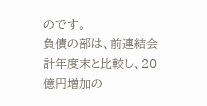のです。
負債の部は、前連結会計年度末と比較し、20億円増加の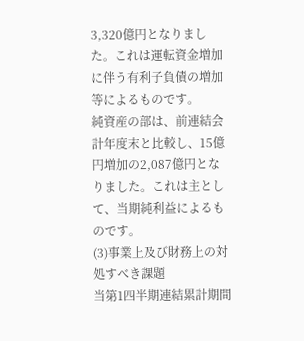3,320億円となりました。これは運転資金増加に伴う有利子負債の増加等によるものです。
純資産の部は、前連結会計年度末と比較し、15億円増加の2,087億円となりました。これは主として、当期純利益によるものです。
(3)事業上及び財務上の対処すべき課題
当第1四半期連結累計期間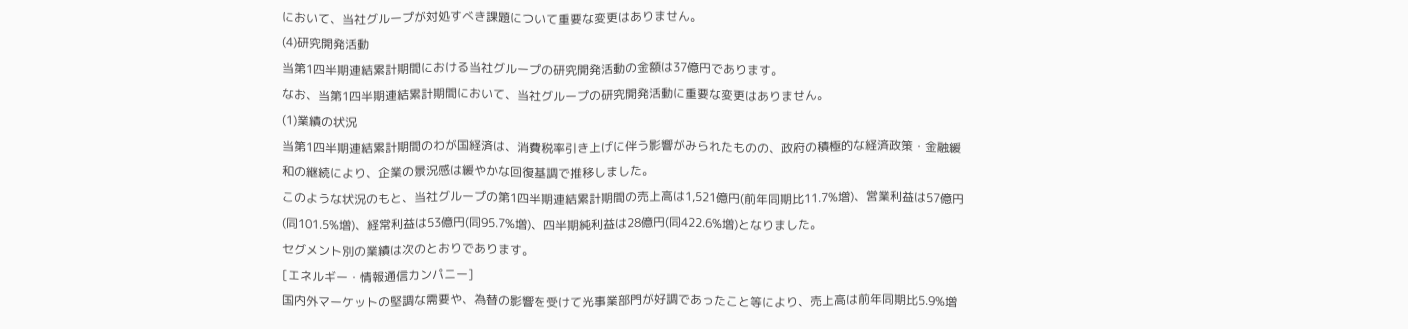において、当社グループが対処すべき課題について重要な変更はありません。
(4)研究開発活動
当第1四半期連結累計期間における当社グループの研究開発活動の金額は37億円であります。
なお、当第1四半期連結累計期間において、当社グループの研究開発活動に重要な変更はありません。
(1)業績の状況
当第1四半期連結累計期間のわが国経済は、消費税率引き上げに伴う影響がみられたものの、政府の積極的な経済政策・金融緩和の継続により、企業の景況感は緩やかな回復基調で推移しました。
このような状況のもと、当社グループの第1四半期連結累計期間の売上高は1,521億円(前年同期比11.7%増)、営業利益は57億円(同101.5%増)、経常利益は53億円(同95.7%増)、四半期純利益は28億円(同422.6%増)となりました。
セグメント別の業績は次のとおりであります。
[エネルギー・情報通信カンパニー]
国内外マーケットの堅調な需要や、為替の影響を受けて光事業部門が好調であったこと等により、売上高は前年同期比5.9%増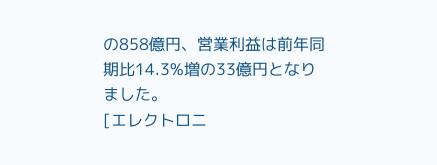の858億円、営業利益は前年同期比14.3%増の33億円となりました。
[エレクトロニ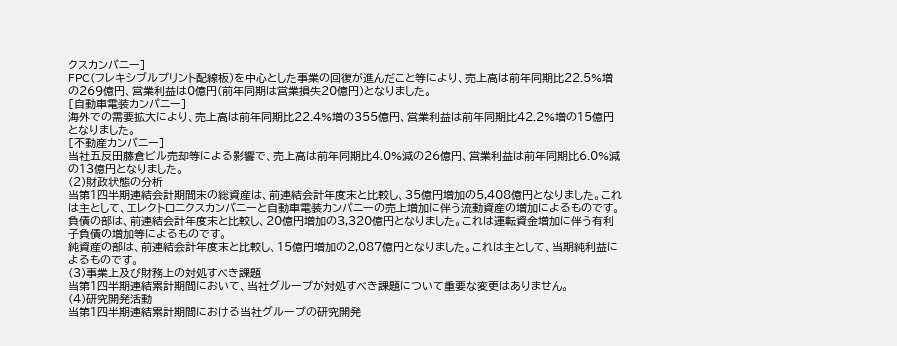クスカンパニー]
FPC(フレキシブルプリント配線板)を中心とした事業の回復が進んだこと等により、売上高は前年同期比22.5%増の269億円、営業利益は0億円(前年同期は営業損失20億円)となりました。
[自動車電装カンパニー]
海外での需要拡大により、売上高は前年同期比22.4%増の355億円、営業利益は前年同期比42.2%増の15億円となりました。
[不動産カンパニー]
当社五反田藤倉ビル売却等による影響で、売上高は前年同期比4.0%減の26億円、営業利益は前年同期比6.0%減の13億円となりました。
(2)財政状態の分析
当第1四半期連結会計期間末の総資産は、前連結会計年度末と比較し、35億円増加の5,408億円となりました。これは主として、エレクトロニクスカンパニーと自動車電装カンパニーの売上増加に伴う流動資産の増加によるものです。
負債の部は、前連結会計年度末と比較し、20億円増加の3,320億円となりました。これは運転資金増加に伴う有利子負債の増加等によるものです。
純資産の部は、前連結会計年度末と比較し、15億円増加の2,087億円となりました。これは主として、当期純利益によるものです。
(3)事業上及び財務上の対処すべき課題
当第1四半期連結累計期間において、当社グループが対処すべき課題について重要な変更はありません。
(4)研究開発活動
当第1四半期連結累計期間における当社グループの研究開発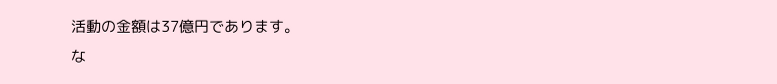活動の金額は37億円であります。
な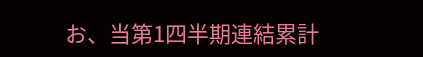お、当第1四半期連結累計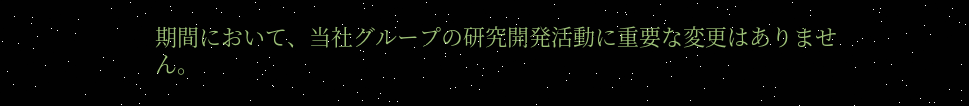期間において、当社グループの研究開発活動に重要な変更はありません。